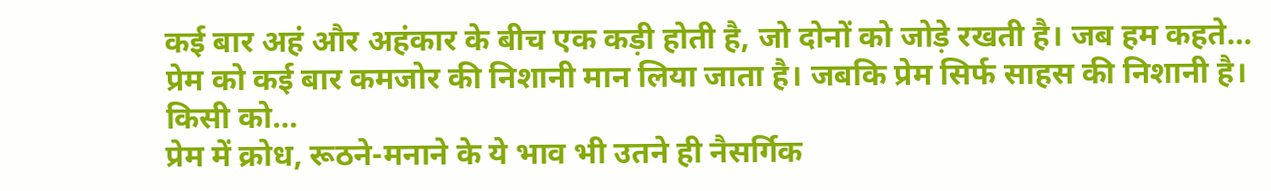कई बार अहं और अहंकार के बीच एक कड़ी होती है, जो दोनों को जोड़े रखती है। जब हम कहते…
प्रेम को कई बार कमजोर की निशानी मान लिया जाता है। जबकि प्रेम सिर्फ साहस की निशानी है। किसी को…
प्रेम में क्रोध, रूठने-मनाने के ये भाव भी उतने ही नैसर्गिक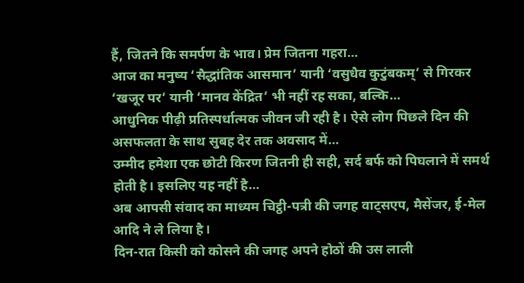हैं, जितने कि समर्पण के भाव। प्रेम जितना गहरा…
आज का मनुष्य ‘सैद्धांतिक आसमान’ यानी ‘वसुधैव कुटुंबकम्’ से गिरकर ‘खजूर पर’ यानी ‘मानव केंद्रित’ भी नहीं रह सका, बल्कि…
आधुनिक पीढ़ी प्रतिस्पर्धात्मक जीवन जी रही है। ऐसे लोग पिछले दिन की असफलता के साथ सुबह देर तक अवसाद में…
उम्मीद हमेशा एक छोटी किरण जितनी ही सही, सर्द बर्फ को पिघलाने में समर्थ होती है। इसलिए यह नहीं है…
अब आपसी संवाद का माध्यम चिट्ठी-पत्री की जगह वाट्सएप, मैसेंजर, ई-मेल आदि ने ले लिया है।
दिन-रात किसी को कोसने की जगह अपने होठों की उस लाली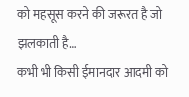को महसूस करने की जरूरत है जो झलकाती है…
कभी भी किसी ईमानदार आदमी को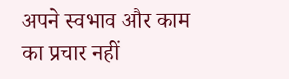अपने स्वभाव और काम का प्रचार नहीं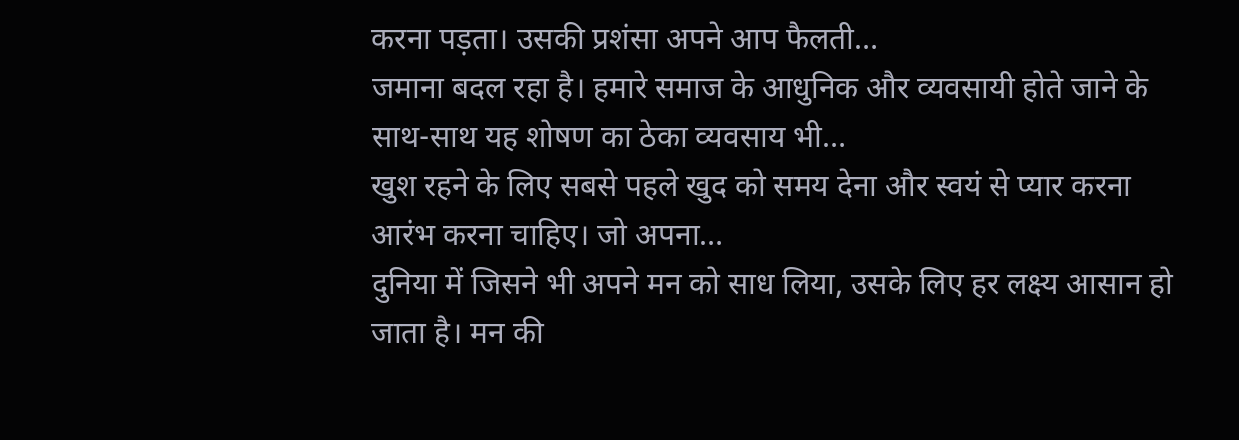करना पड़ता। उसकी प्रशंसा अपने आप फैलती…
जमाना बदल रहा है। हमारे समाज के आधुनिक और व्यवसायी होते जाने के साथ-साथ यह शोषण का ठेका व्यवसाय भी…
खुश रहने के लिए सबसे पहले खुद को समय देना और स्वयं से प्यार करना आरंभ करना चाहिए। जो अपना…
दुनिया में जिसने भी अपने मन को साध लिया, उसके लिए हर लक्ष्य आसान हो जाता है। मन की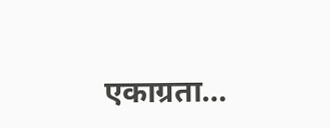एकाग्रता…